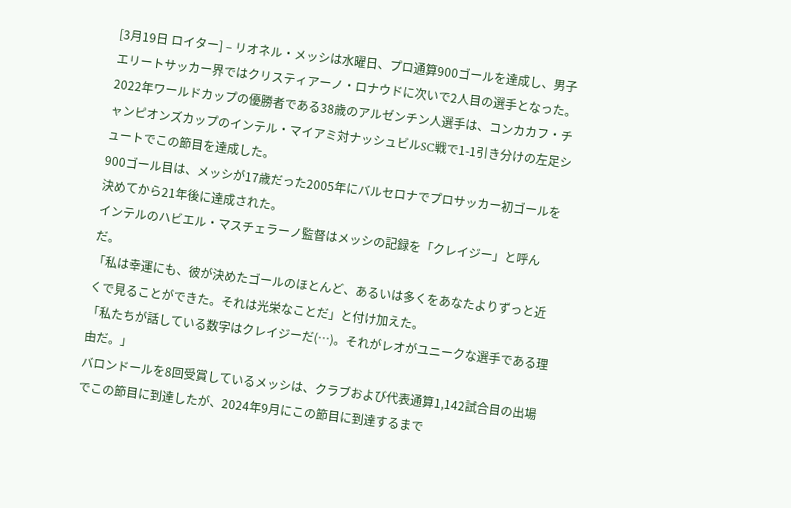[3月19日 ロイター] – リオネル・メッシは水曜日、プロ通算900ゴールを達成し、男子エリートサッカー界ではクリスティアーノ・ロナウドに次いで2人目の選手となった。
2022年ワールドカップの優勝者である38歳のアルゼンチン人選手は、コンカカフ・チャンピオンズカップのインテル・マイアミ対ナッシュビルSC戦で1-1引き分けの左足シュートでこの節目を達成した。
900ゴール目は、メッシが17歳だった2005年にバルセロナでプロサッカー初ゴールを決めてから21年後に達成された。
インテルのハビエル・マスチェラーノ監督はメッシの記録を「クレイジー」と呼んだ。
「私は幸運にも、彼が決めたゴールのほとんど、あるいは多くをあなたよりずっと近くで見ることができた。それは光栄なことだ」と付け加えた。
「私たちが話している数字はクレイジーだ(…)。それがレオがユニークな選手である理由だ。」
バロンドールを8回受賞しているメッシは、クラブおよび代表通算1,142試合目の出場でこの節目に到達したが、2024年9月にこの節目に到達するまで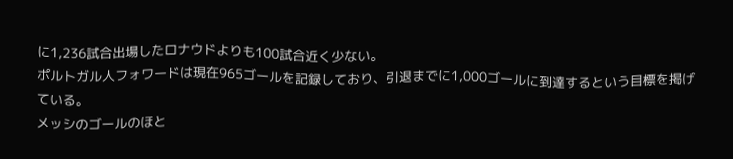に1,236試合出場したロナウドよりも100試合近く少ない。
ポルトガル人フォワードは現在965ゴールを記録しており、引退までに1,000ゴールに到達するという目標を掲げている。
メッシのゴールのほと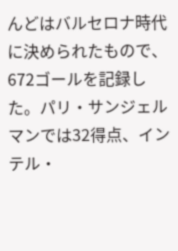んどはバルセロナ時代に決められたもので、672ゴールを記録した。パリ・サンジェルマンでは32得点、インテル・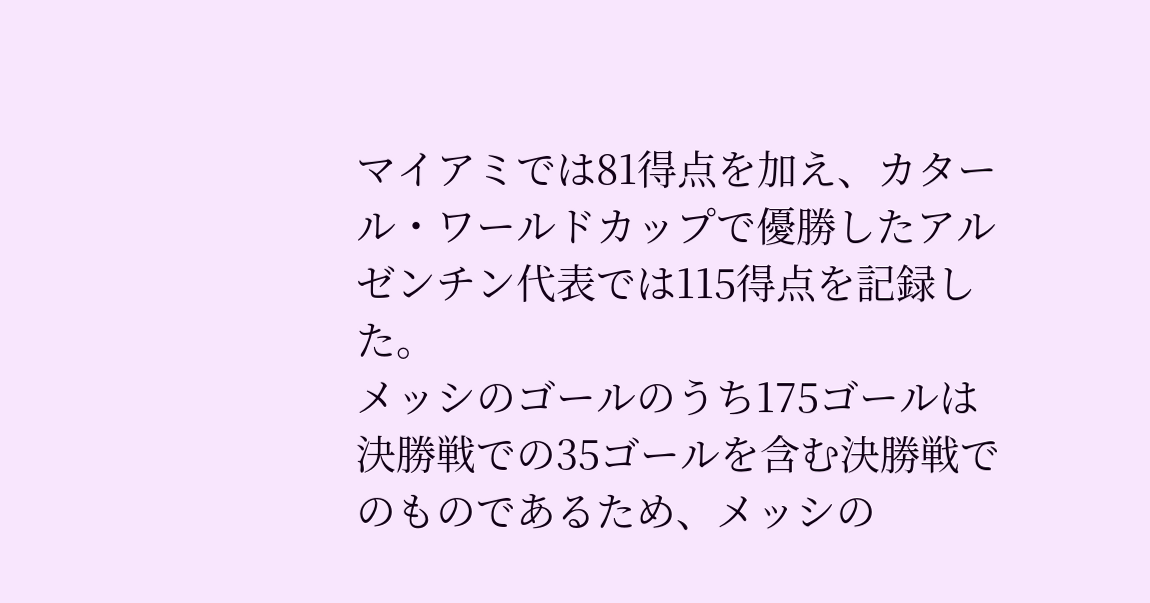マイアミでは81得点を加え、カタール・ワールドカップで優勝したアルゼンチン代表では115得点を記録した。
メッシのゴールのうち175ゴールは決勝戦での35ゴールを含む決勝戦でのものであるため、メッシの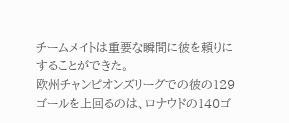チームメイトは重要な瞬間に彼を頼りにすることができた。
欧州チャンピオンズリーグでの彼の129ゴールを上回るのは、ロナウドの140ゴ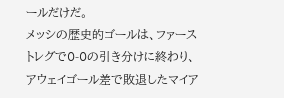ールだけだ。
メッシの歴史的ゴールは、ファーストレグで0-0の引き分けに終わり、アウェイゴール差で敗退したマイア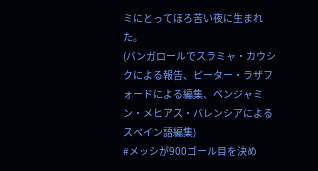ミにとってほろ苦い夜に生まれた。
(バンガロールでスラミャ・カウシクによる報告、ピーター・ラザフォードによる編集、ベンジャミン・メヒアス・バレンシアによるスペイン語編集)
#メッシが900ゴール目を決め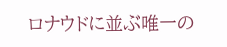ロナウドに並ぶ唯一の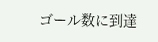ゴール数に到達